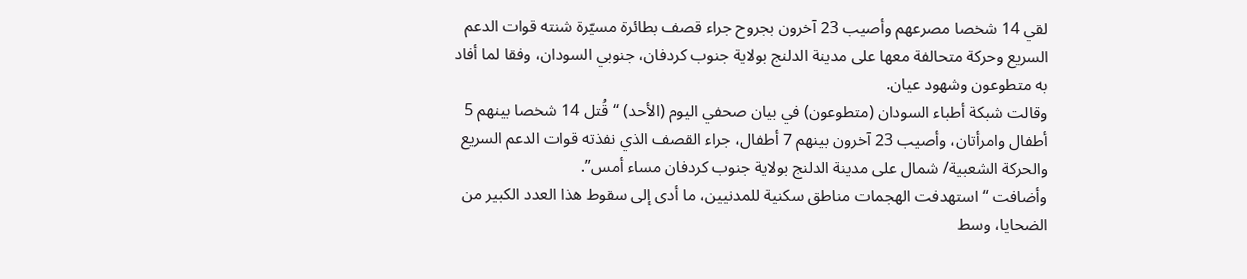لقي 14 شخصا مصرعهم وأصيب 23 آخرون بجروح جراء قصف بطائرة مسيّرة شنته قوات الدعم السريع وحركة متحالفة معها على مدينة الدلنج بولاية جنوب كردفان، جنوبي السودان، وفقا لما أفاد به متطوعون وشهود عيان.
وقالت شبكة أطباء السودان (متطوعون) في بيان صحفي اليوم (الأحد) “قُتل 14 شخصا بينهم 5 أطفال وامرأتان، وأصيب 23 آخرون بينهم 7 أطفال، جراء القصف الذي نفذته قوات الدعم السريع والحركة الشعبية/ شمال على مدينة الدلنج بولاية جنوب كردفان مساء أمس”.
وأضافت “استهدفت الهجمات مناطق سكنية للمدنيين، ما أدى إلى سقوط هذا العدد الكبير من الضحايا، وسط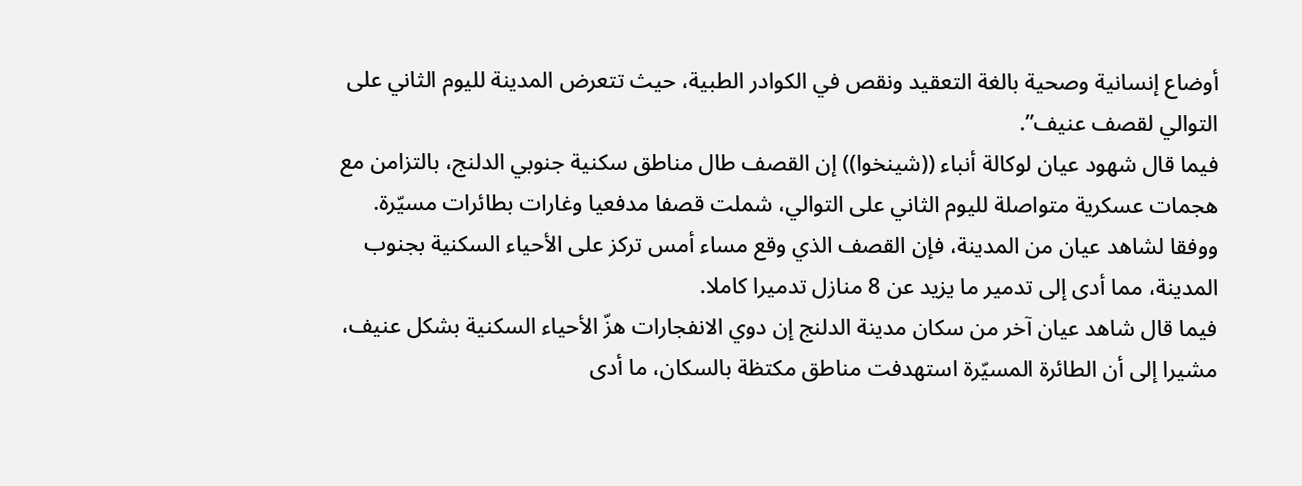أوضاع إنسانية وصحية بالغة التعقيد ونقص في الكوادر الطبية، حيث تتعرض المدينة لليوم الثاني على التوالي لقصف عنيف”.
فيما قال شهود عيان لوكالة أنباء ((شينخوا)) إن القصف طال مناطق سكنية جنوبي الدلنج، بالتزامن مع هجمات عسكرية متواصلة لليوم الثاني على التوالي، شملت قصفا مدفعيا وغارات بطائرات مسيّرة.
ووفقا لشاهد عيان من المدينة، فإن القصف الذي وقع مساء أمس تركز على الأحياء السكنية بجنوب المدينة، مما أدى إلى تدمير ما يزيد عن 8 منازل تدميرا كاملا.
فيما قال شاهد عيان آخر من سكان مدينة الدلنج إن دوي الانفجارات هزّ الأحياء السكنية بشكل عنيف، مشيرا إلى أن الطائرة المسيّرة استهدفت مناطق مكتظة بالسكان، ما أدى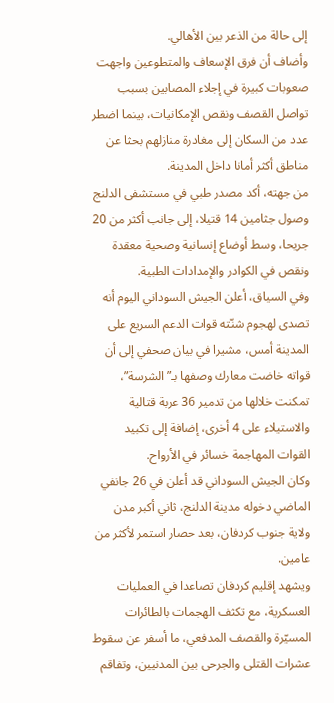إلى حالة من الذعر بين الأهالي.
وأضاف أن فرق الإسعاف والمتطوعين واجهت صعوبات كبيرة في إجلاء المصابين بسبب تواصل القصف ونقص الإمكانيات، بينما اضطر عدد من السكان إلى مغادرة منازلهم بحثا عن مناطق أكثر أمانا داخل المدينة.
من جهته، أكد مصدر طبي في مستشفى الدلنج وصول جثامين 14 قتيلا، إلى جانب أكثر من 20 جريحا، وسط أوضاع إنسانية وصحية معقدة ونقص في الكوادر والإمدادات الطبية.
وفي السياق، أعلن الجيش السوداني اليوم أنه تصدى لهجوم شنّته قوات الدعم السريع على المدينة أمس، مشيرا في بيان صحفي إلى أن قواته خاضت معارك وصفها بـ”الشرسة”، تمكنت خلالها من تدمير 36 عربة قتالية والاستيلاء على 4 أخرى، إضافة إلى تكبيد القوات المهاجمة خسائر في الأرواح.
وكان الجيش السوداني قد أعلن في 26 جانفي الماضي دخوله مدينة الدلنج، ثاني أكبر مدن ولاية جنوب كردفان، بعد حصار استمر لأكثر من عامين.
ويشهد إقليم كردفان تصاعدا في العمليات العسكرية، مع تكثف الهجمات بالطائرات المسيّرة والقصف المدفعي، ما أسفر عن سقوط عشرات القتلى والجرحى بين المدنيين، وتفاقم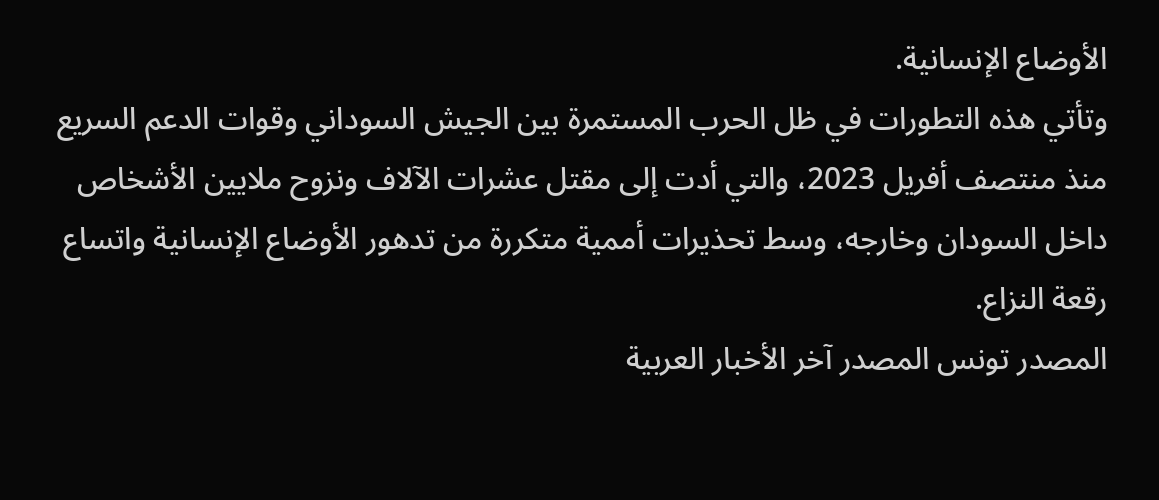الأوضاع الإنسانية.
وتأتي هذه التطورات في ظل الحرب المستمرة بين الجيش السوداني وقوات الدعم السريع منذ منتصف أفريل 2023، والتي أدت إلى مقتل عشرات الآلاف ونزوح ملايين الأشخاص داخل السودان وخارجه، وسط تحذيرات أممية متكررة من تدهور الأوضاع الإنسانية واتساع رقعة النزاع.
المصدر تونس المصدر آخر الأخبار العربية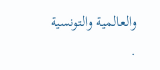والعالمية والتونسية .